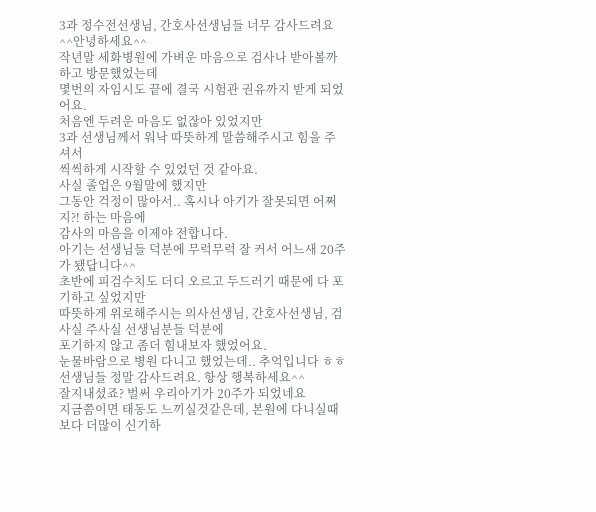3과 정수전선생님, 간호사선생님들 너무 감사드려요^^안녕하세요^^
작년말 세화병원에 가벼운 마음으로 검사나 받아볼까 하고 방문했었는데
몇번의 자임시도 끝에 결국 시험관 권유까지 받게 되었어요.
처음엔 두려운 마음도 없잖아 있었지만
3과 선생님께서 워낙 따뜻하게 말씀해주시고 힘을 주셔서
씩씩하게 시작할 수 있었던 것 같아요.
사실 졸업은 9월말에 했지만
그동안 걱정이 많아서.. 혹시나 아기가 잘못되면 어쩌지?! 하는 마음에
감사의 마음을 이제야 전합니다.
아기는 선생님들 덕분에 무럭무럭 잘 커서 어느새 20주가 됐답니다^^
초반에 피검수치도 더디 오르고 두드러기 때문에 다 포기하고 싶었지만
따뜻하게 위로해주시는 의사선생님, 간호사선생님, 검사실 주사실 선생님분들 덕분에
포기하지 않고 좀더 힘내보자 했었어요.
눈물바람으로 병원 다니고 했었는데.. 추억입니다 ㅎㅎ
선생님들 정말 감사드려요. 항상 행복하세요^^
잘지내셨죠? 벌써 우리아기가 20주가 되었네요
지금쯤이면 태동도 느끼실것같은데, 본원에 다니실때보다 더많이 신기하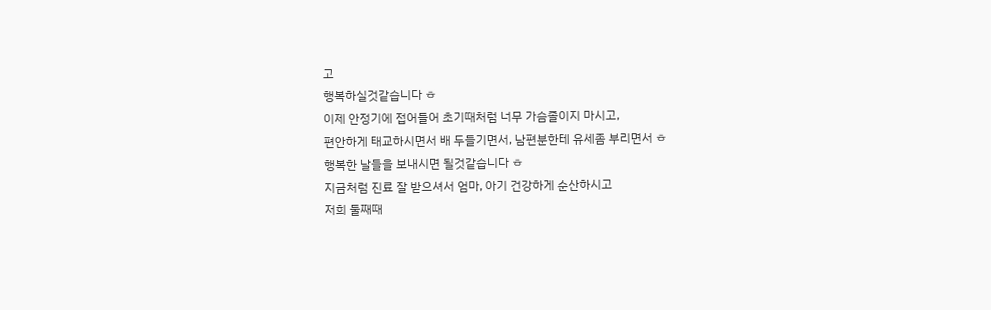고
행복하실것같습니다 ㅎ
이제 안정기에 접어들어 초기때처럼 너무 가슴졸이지 마시고,
편안하게 태교하시면서 배 두들기면서, 남편분한테 유세좀 부리면서 ㅎ
행복한 날들을 보내시면 될것같습니다 ㅎ
지금처럼 진료 잘 받으셔서 엄마, 아기 건강하게 순산하시고
저희 둘째때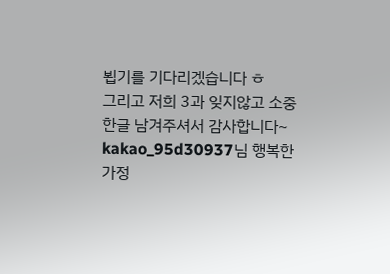뵙기를 기다리겠습니다 ㅎ
그리고 저희 3과 잊지않고 소중한글 남겨주셔서 감사합니다~
kakao_95d30937님 행복한가정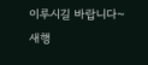이루시길 바랍니다~
새행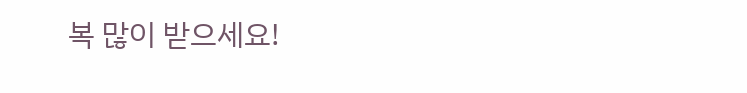복 많이 받으세요!